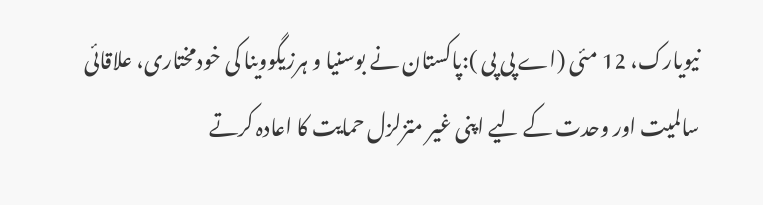نیویارک، 12 مئی (اے پی پی ):پاکستان نے بوسنیا و ہرزیگووینا کی خودمختاری، علاقائی سالمیت اور وحدت کے لیے اپنی غیر متزلزل حمایت کا اعادہ کرتے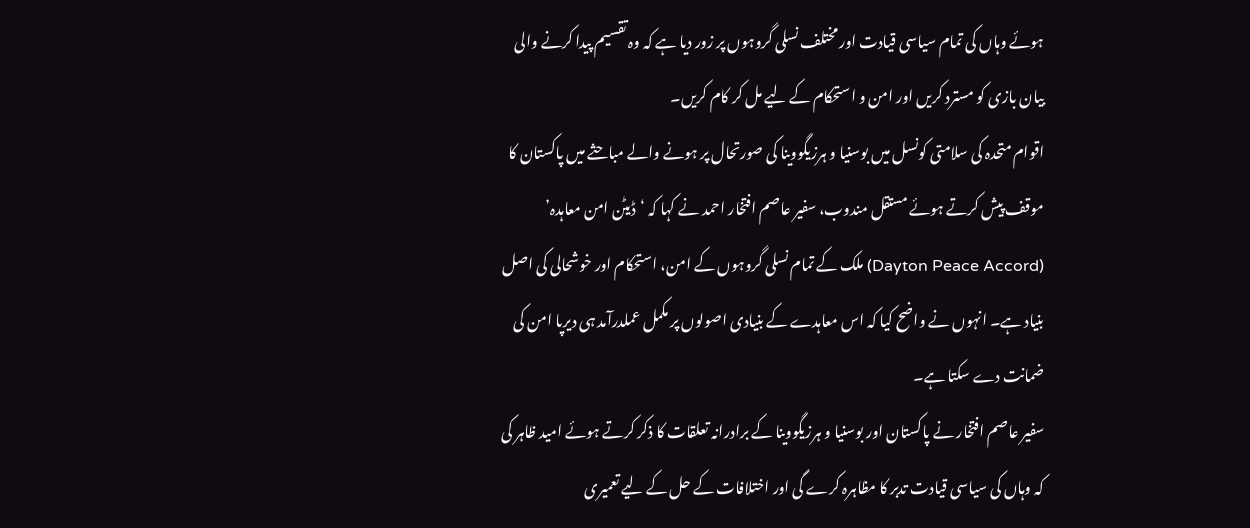ہوئے وہاں کی تمام سیاسی قیادت اور مختلف نسلی گروہوں پر زور دیا ہے کہ وہ تقسیم پیدا کرنے والی بیان بازی کو مسترد کریں اور امن و استحکام کے لیے مل کر کام کریں۔
اقوام متحدہ کی سلامتی کونسل میں بوسنیا و ہرزیگووینا کی صورتحال پر ہونے والے مباحثے میں پاکستان کا موقف پیش کرتے ہوئے مستقل مندوب، سفیر عاصم افتخار احمد نے کہا کہ ‘ڈیٹن امن معاہدہ’ (Dayton Peace Accord) ملک کے تمام نسلی گروہوں کے امن، استحکام اور خوشحالی کی اصل بنیاد ہے۔ انہوں نے واضح کیا کہ اس معاہدے کے بنیادی اصولوں پر مکمل عملدرآمد ہی دیرپا امن کی ضمانت دے سکتا ہے۔
سفیر عاصم افتخار نے پاکستان اور بوسنیا و ہرزیگووینا کے برادرانہ تعلقات کا ذکر کرتے ہوئے امید ظاہر کی کہ وہاں کی سیاسی قیادت تدبر کا مظاہرہ کرے گی اور اختلافات کے حل کے لیے تعمیری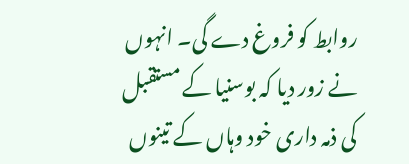روابط کو فروغ دے گی۔ انہوں نے زور دیا کہ بوسنیا کے مستقبل کی ذمہ داری خود وہاں کے تینوں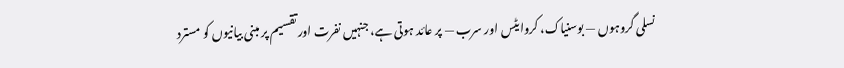نسلی گروہوں — بوسنیاک، کروایٹس اور سرب — پر عائد ہوتی ہے، جنہیں نفرت اور تقسیم پر مبنی بیانیوں کو مسترد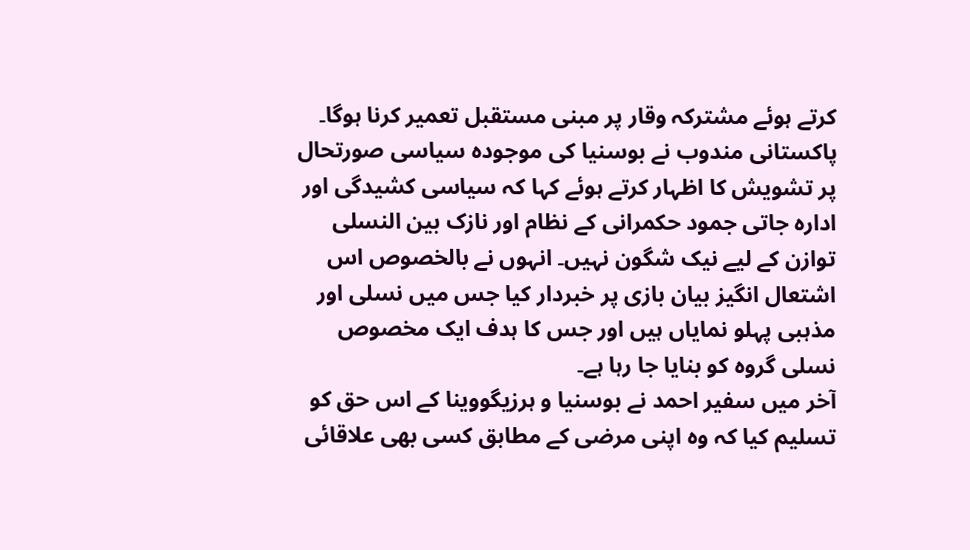کرتے ہوئے مشترکہ وقار پر مبنی مستقبل تعمیر کرنا ہوگا۔
پاکستانی مندوب نے بوسنیا کی موجودہ سیاسی صورتحال پر تشویش کا اظہار کرتے ہوئے کہا کہ سیاسی کشیدگی اور ادارہ جاتی جمود حکمرانی کے نظام اور نازک بین النسلی توازن کے لیے نیک شگون نہیں۔ انہوں نے بالخصوص اس اشتعال انگیز بیان بازی پر خبردار کیا جس میں نسلی اور مذہبی پہلو نمایاں ہیں اور جس کا ہدف ایک مخصوص نسلی گروہ کو بنایا جا رہا ہے۔
آخر میں سفیر احمد نے بوسنیا و ہرزیگووینا کے اس حق کو تسلیم کیا کہ وہ اپنی مرضی کے مطابق کسی بھی علاقائی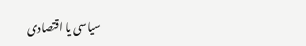سیاسی یا اقتصادی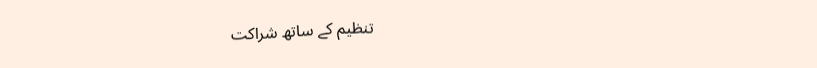تنظیم کے ساتھ شراکت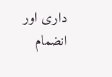داری اور انضمام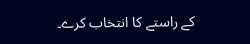کے راستے کا انتخاب کرے۔